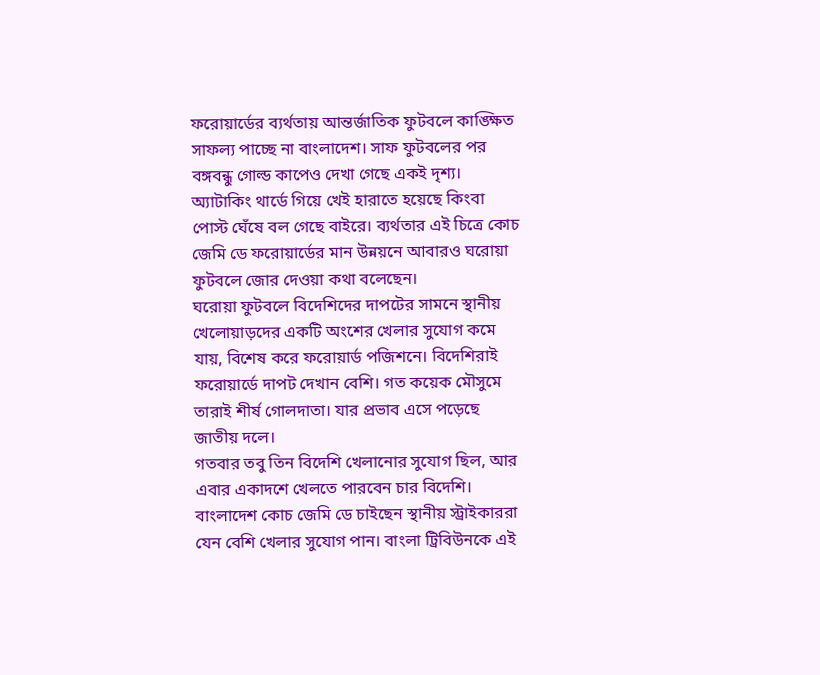ফরোয়ার্ডের ব্যর্থতায় আন্তর্জাতিক ফুটবলে কাঙ্ক্ষিত সাফল্য পাচ্ছে না বাংলাদেশ। সাফ ফুটবলের পর বঙ্গবন্ধু গোল্ড কাপেও দেখা গেছে একই দৃশ্য। অ্যাটাকিং থার্ডে গিয়ে খেই হারাতে হয়েছে কিংবা পোস্ট ঘেঁষে বল গেছে বাইরে। ব্যর্থতার এই চিত্রে কোচ জেমি ডে ফরোয়ার্ডের মান উন্নয়নে আবারও ঘরোয়া ফুটবলে জোর দেওয়া কথা বলেছেন।
ঘরোয়া ফুটবলে বিদেশিদের দাপটের সামনে স্থানীয় খেলোয়াড়দের একটি অংশের খেলার সুযোগ কমে যায়, বিশেষ করে ফরোয়ার্ড পজিশনে। বিদেশিরাই ফরোয়ার্ডে দাপট দেখান বেশি। গত কয়েক মৌসুমে তারাই শীর্ষ গোলদাতা। যার প্রভাব এসে পড়েছে জাতীয় দলে।
গতবার তবু তিন বিদেশি খেলানোর সুযোগ ছিল, আর এবার একাদশে খেলতে পারবেন চার বিদেশি। বাংলাদেশ কোচ জেমি ডে চাইছেন স্থানীয় স্ট্রাইকাররা যেন বেশি খেলার সুযোগ পান। বাংলা ট্রিবিউনকে এই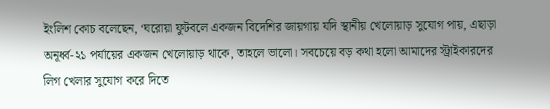ইংলিশ কোচ বলেছেন, ‘ঘরোয়া ফুটবলে একজন বিদেশির জায়গায় যদি স্থানীয় খেলোয়াড় সুযোগ পায়, এছাড়া অনূর্ধ্ব-২১ পর্যায়ের একজন খেলোয়াড় থাকে, তাহলে ভালো। সবচেয়ে বড় কথা হলো আমাদের স্ট্রাইকারদের লিগ খেলার সুযোগ করে দিতে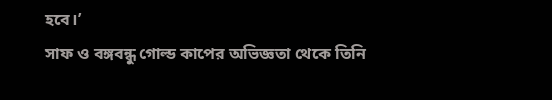হবে।’
সাফ ও বঙ্গবন্ধু গোল্ড কাপের অভিজ্ঞতা থেকে তিনি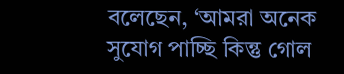বলেছেন, ‘আমরা অনেক সুযোগ পাচ্ছি কিন্তু গোল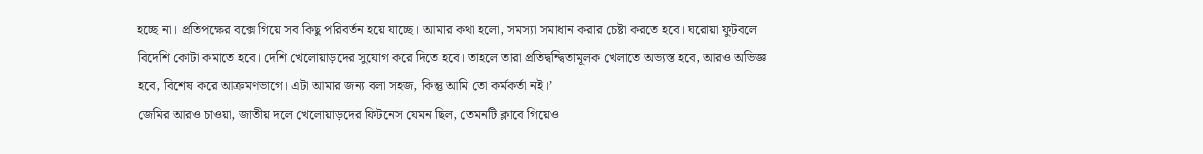হচ্ছে না। প্রতিপক্ষের বক্সে গিয়ে সব কিছু পরিবর্তন হয়ে যাচ্ছে। আমার কথা হলো, সমস্যা সমাধান করার চেষ্টা করতে হবে। ঘরোয়া ফুটবলে বিদেশি কোটা কমাতে হবে। দেশি খেলোয়াড়দের সুযোগ করে দিতে হবে। তাহলে তারা প্রতিদ্বন্দ্বিতামূলক খেলাতে অভ্যস্ত হবে, আরও অভিজ্ঞ হবে, বিশেষ করে আক্রমণভাগে। এটা আমার জন্য বলা সহজ, কিন্তু আমি তো কর্মকর্তা নই।’
জেমির আরও চাওয়া, জাতীয় দলে খেলোয়াড়দের ফিটনেস যেমন ছিল, তেমনটি ক্লাবে গিয়েও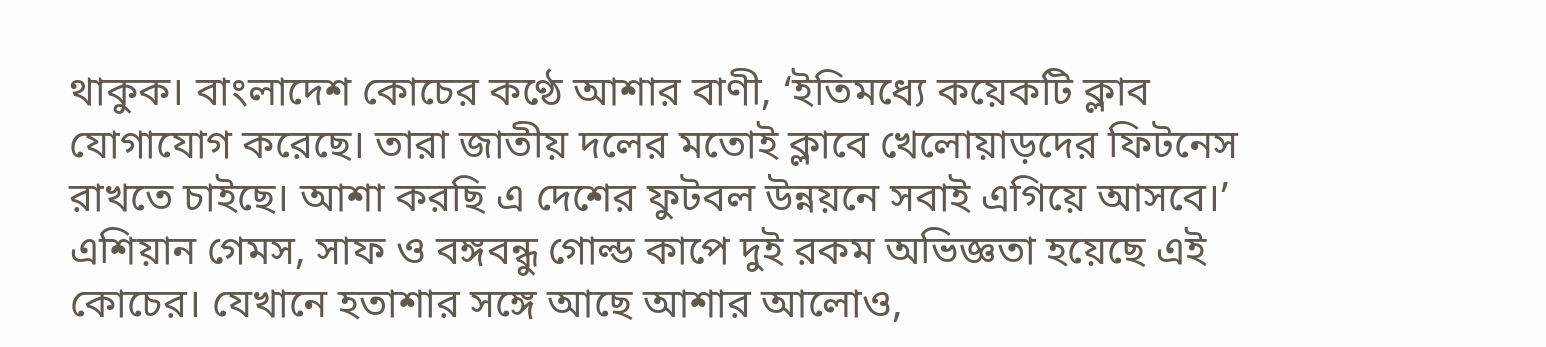থাকুক। বাংলাদেশ কোচের কণ্ঠে আশার বাণী, ‘ইতিমধ্যে কয়েকটি ক্লাব যোগাযোগ করেছে। তারা জাতীয় দলের মতোই ক্লাবে খেলোয়াড়দের ফিটনেস রাখতে চাইছে। আশা করছি এ দেশের ফুটবল উন্নয়নে সবাই এগিয়ে আসবে।’
এশিয়ান গেমস, সাফ ও বঙ্গবন্ধু গোল্ড কাপে দুই রকম অভিজ্ঞতা হয়েছে এই কোচের। যেখানে হতাশার সঙ্গে আছে আশার আলোও,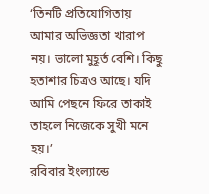‘তিনটি প্রতিযোগিতায় আমার অভিজ্ঞতা খারাপ নয়। ভালো মুহূর্ত বেশি। কিছু হতাশার চিত্রও আছে। যদি আমি পেছনে ফিরে তাকাই তাহলে নিজেকে সুখী মনে হয়।’
রবিবার ইংল্যান্ডে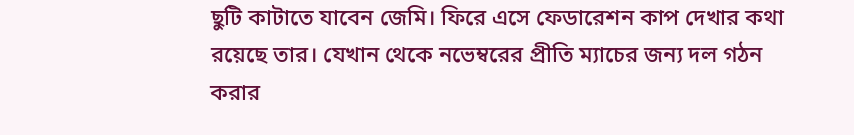ছুটি কাটাতে যাবেন জেমি। ফিরে এসে ফেডারেশন কাপ দেখার কথা রয়েছে তার। যেখান থেকে নভেম্বরের প্রীতি ম্যাচের জন্য দল গঠন করার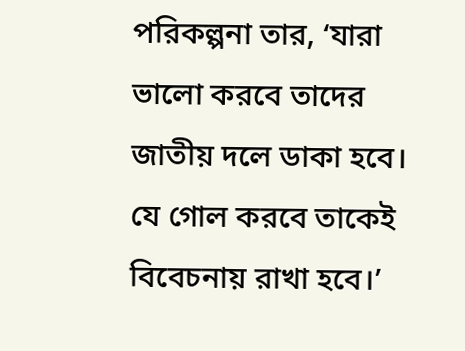পরিকল্পনা তার, ‘যারা ভালো করবে তাদের জাতীয় দলে ডাকা হবে। যে গোল করবে তাকেই বিবেচনায় রাখা হবে।’